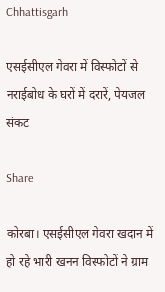Chhattisgarh

एसईसीएल गेवरा में विस्फोटों से नराईबोध के घरों में दरारें, पेयजल संकट

Share

कोरबा। एसईसीएल गेवरा खदान में हो रहे भारी खनन विस्फोटों ने ग्राम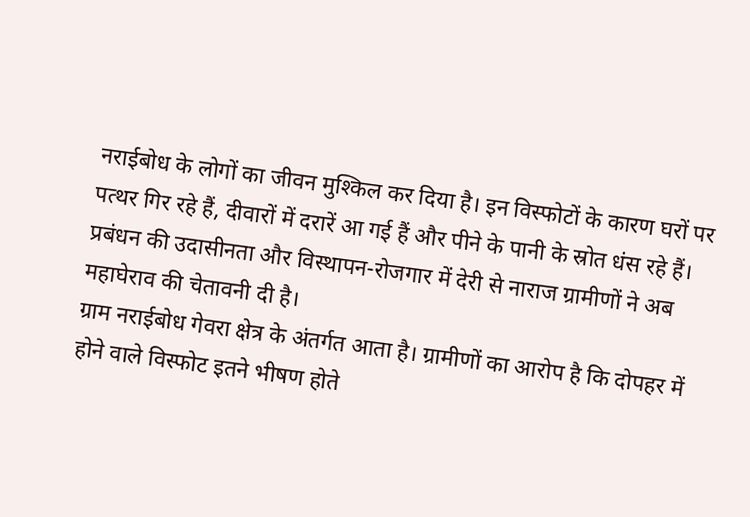नराईबोध के लोगों का जीवन मुश्किल कर दिया है। इन विस्फोटों के कारण घरों पर पत्थर गिर रहे हैं, दीवारों में दरारें आ गई हैं और पीने के पानी के स्रोत धंस रहे हैं। प्रबंधन की उदासीनता और विस्थापन-रोजगार में देरी से नाराज ग्रामीणों ने अब महाघेराव की चेतावनी दी है।
ग्राम नराईबोध गेवरा क्षेत्र के अंतर्गत आता है। ग्रामीणों का आरोप है कि दोपहर में होने वाले विस्फोट इतने भीषण होते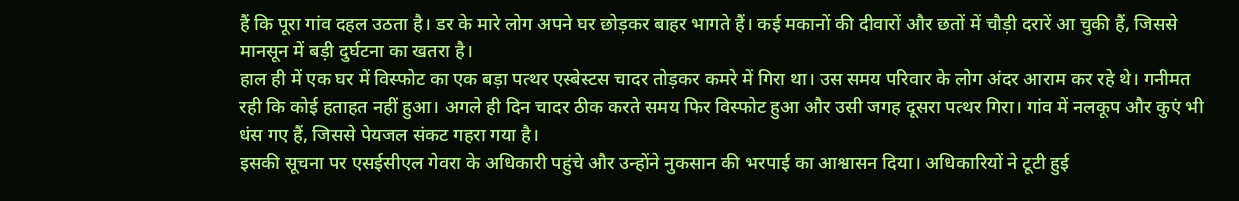हैं कि पूरा गांव दहल उठता है। डर के मारे लोग अपने घर छोड़कर बाहर भागते हैं। कई मकानों की दीवारों और छतों में चौड़ी दरारें आ चुकी हैं, जिससे मानसून में बड़ी दुर्घटना का खतरा है।
हाल ही में एक घर में विस्फोट का एक बड़ा पत्थर एस्बेस्टस चादर तोड़कर कमरे में गिरा था। उस समय परिवार के लोग अंदर आराम कर रहे थे। गनीमत रही कि कोई हताहत नहीं हुआ। अगले ही दिन चादर ठीक करते समय फिर विस्फोट हुआ और उसी जगह दूसरा पत्थर गिरा। गांव में नलकूप और कुएं भी धंस गए हैं, जिससे पेयजल संकट गहरा गया है।
इसकी सूचना पर एसईसीएल गेवरा के अधिकारी पहुंचे और उन्होंने नुकसान की भरपाई का आश्वासन दिया। अधिकारियों ने टूटी हुई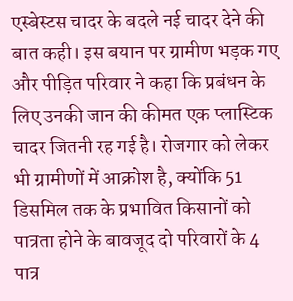एस्बेस्टस चादर के बदले नई चादर देने की बात कही। इस बयान पर ग्रामीण भड़क गए और पीड़ित परिवार ने कहा कि प्रबंधन के लिए उनकी जान की कीमत एक प्लास्टिक चादर जितनी रह गई है। रोजगार को लेकर भी ग्रामीणों में आक्रोश है, क्योंकि 51 डिसमिल तक के प्रभावित किसानों को पात्रता होने के बावजूद दो परिवारों के 4 पात्र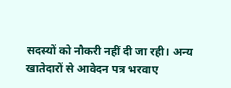सदस्यों को नौकरी नहीं दी जा रही। अन्य खातेदारों से आवेदन पत्र भरवाए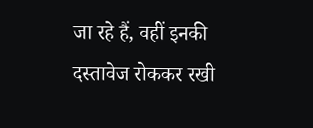जा रहे हैं, वहीं इनकी दस्तावेज रोककर रखी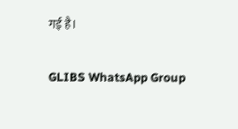गई है।

GLIBS WhatsApp Group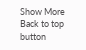Show More
Back to top button